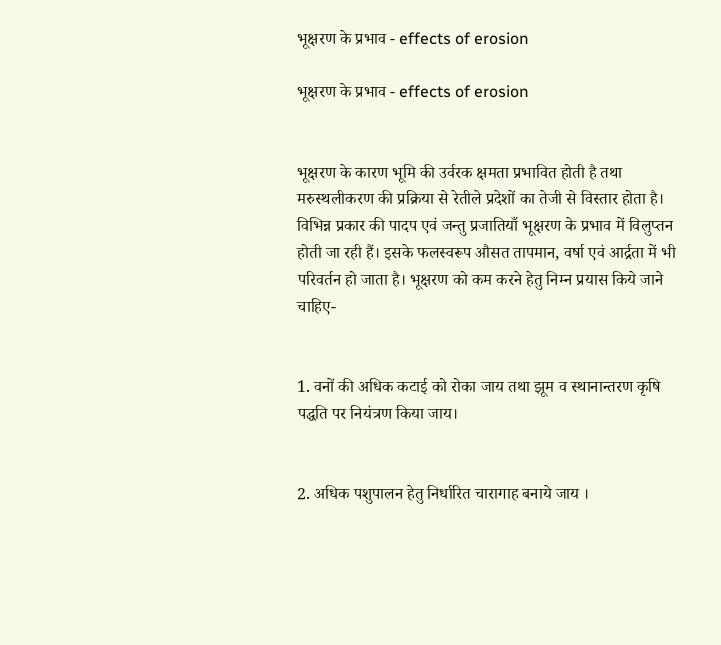भूक्षरण के प्रभाव - effects of erosion

भूक्षरण के प्रभाव - effects of erosion


भूक्षरण के कारण भूमि की उर्वरक क्षमता प्रभावित होती है तथा मरुस्थलीकरण की प्रक्रिया से रेतीले प्रदेशों का तेजी से विस्तार होता है। विभिन्न प्रकार की पादप एवं जन्तु प्रजातियाँ भूक्षरण के प्रभाव में विलुप्तन होती जा रही हैं। इसके फलस्वरूप औसत तापमान, वर्षा एवं आर्द्रता में भी परिवर्तन हो जाता है। भूक्षरण को कम करने हेतु निम्न प्रयास किये जाने चाहिए-


1. वनों की अधिक कटाई को रोका जाय तथा झूम व स्थानान्तरण कृषि पद्धति पर नियंत्रण किया जाय।


2. अधिक पशुपालन हेतु निर्धारित चारागाह बनाये जाय ।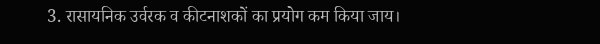3. रासायनिक उर्वरक व कीटनाशकों का प्रयोग कम किया जाय।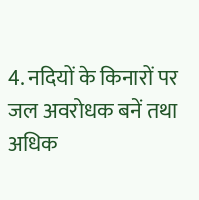4. नदियों के किनारों पर जल अवरोधक बनें तथा अधिक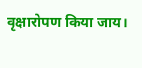वृक्षारोपण किया जाय।